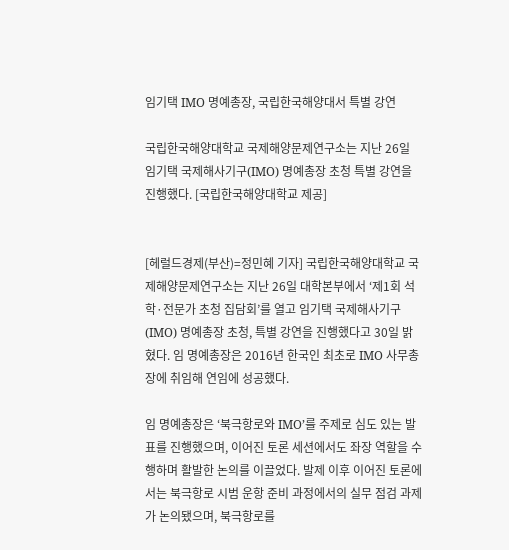임기택 IMO 명예총장, 국립한국해양대서 특별 강연

국립한국해양대학교 국제해양문제연구소는 지난 26일 임기택 국제해사기구(IMO) 명예총장 초청 특별 강연을 진행했다. [국립한국해양대학교 제공]


[헤럴드경제(부산)=정민혜 기자] 국립한국해양대학교 국제해양문제연구소는 지난 26일 대학본부에서 ‘제1회 석학·전문가 초청 집담회’를 열고 임기택 국제해사기구(IMO) 명예총장 초청, 특별 강연을 진행했다고 30일 밝혔다. 임 명예총장은 2016년 한국인 최초로 IMO 사무총장에 취임해 연임에 성공했다.

임 명예총장은 ‘북극항로와 IMO’를 주제로 심도 있는 발표를 진행했으며, 이어진 토론 세션에서도 좌장 역할을 수행하며 활발한 논의를 이끌었다. 발제 이후 이어진 토론에서는 북극항로 시범 운항 준비 과정에서의 실무 점검 과제가 논의됐으며, 북극항로를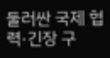둘러싼 국제 협력·긴장 구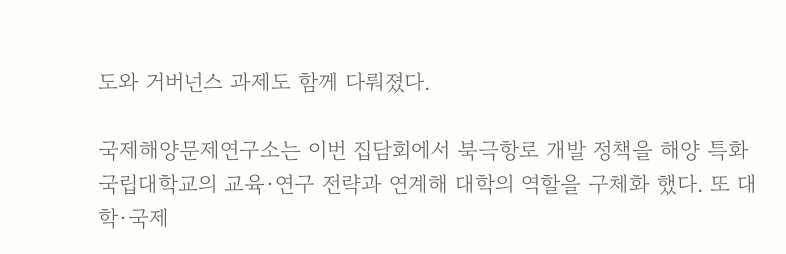도와 거버넌스 과제도 함께 다뤄졌다.

국제해양문제연구소는 이번 집담회에서 북극항로 개발 정책을 해양 특화 국립대학교의 교육·연구 전략과 연계해 대학의 역할을 구체화 했다. 또 대학·국제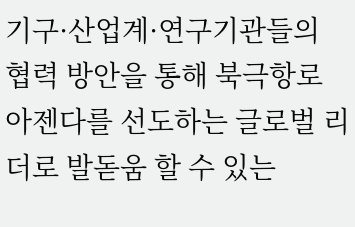기구·산업계·연구기관들의 협력 방안을 통해 북극항로 아젠다를 선도하는 글로벌 리더로 발돋움 할 수 있는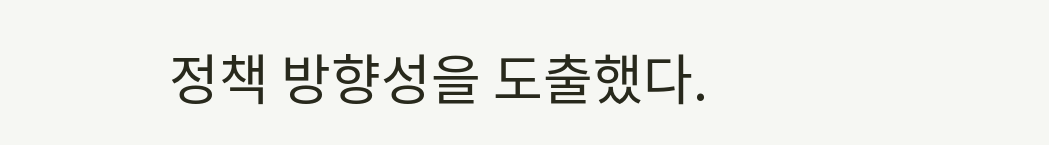정책 방향성을 도출했다.